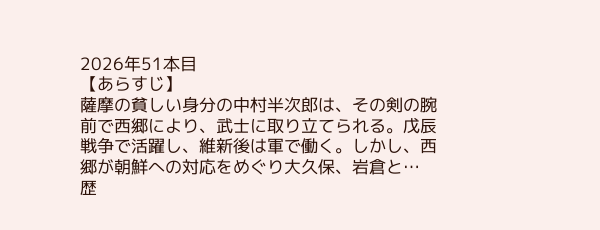2026年51本目
【あらすじ】
薩摩の貧しい身分の中村半次郎は、その剣の腕前で西郷により、武士に取り立てられる。戊辰戦争で活躍し、維新後は軍で働く。しかし、西郷が朝鮮への対応をめぐり大久保、岩倉と…
歴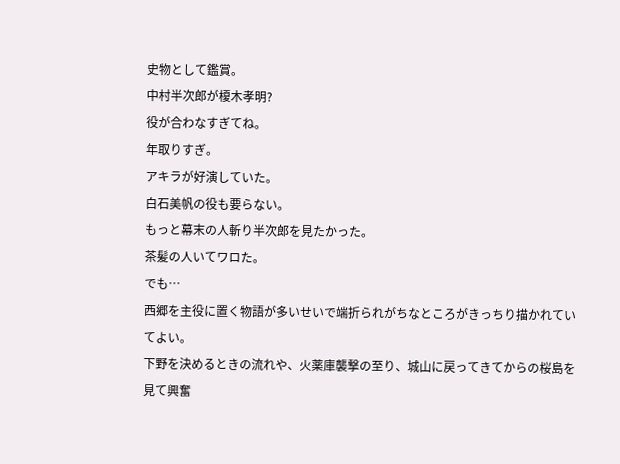史物として鑑賞。
中村半次郎が榎木孝明?
役が合わなすぎてね。
年取りすぎ。
アキラが好演していた。
白石美帆の役も要らない。
もっと幕末の人斬り半次郎を見たかった。
茶髪の人いてワロた。
でも…
西郷を主役に置く物語が多いせいで端折られがちなところがきっちり描かれていてよい。
下野を決めるときの流れや、火薬庫襲撃の至り、城山に戻ってきてからの桜島を見て興奮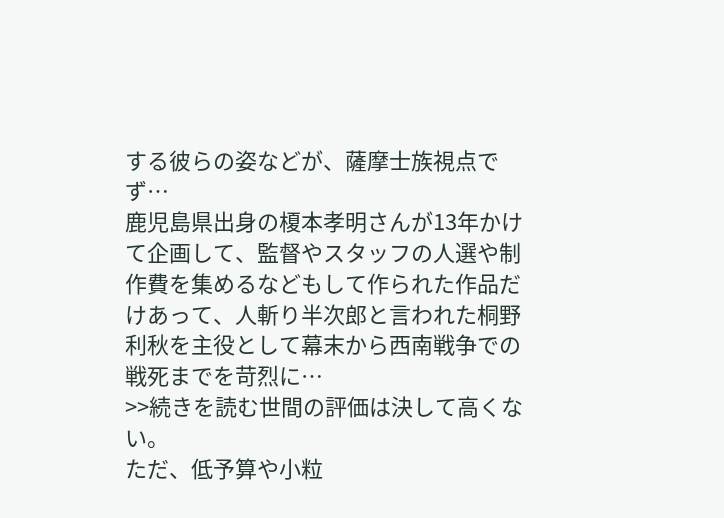する彼らの姿などが、薩摩士族視点でず…
鹿児島県出身の榎本孝明さんが13年かけて企画して、監督やスタッフの人選や制作費を集めるなどもして作られた作品だけあって、人斬り半次郎と言われた桐野利秋を主役として幕末から西南戦争での戦死までを苛烈に…
>>続きを読む世間の評価は決して高くない。
ただ、低予算や小粒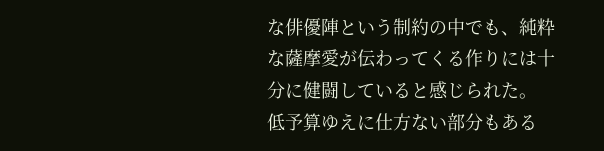な俳優陣という制約の中でも、純粋な薩摩愛が伝わってくる作りには十分に健闘していると感じられた。
低予算ゆえに仕方ない部分もある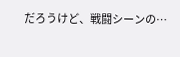だろうけど、戦闘シーンの…